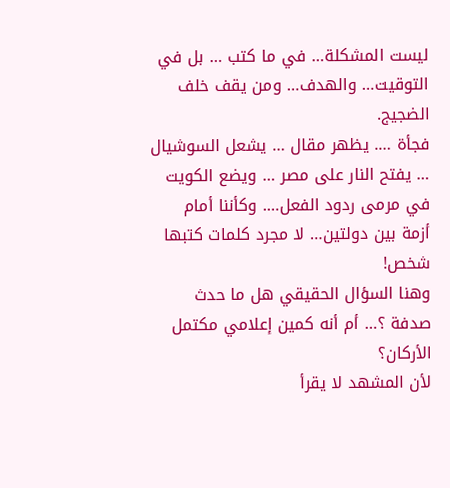لیست المشكلة… في ما كتب … بل في التوقيت… والهدف… ومن يقف خلف الضجيج.
فجأة …. يظهر مقال … يشعل السوشيال … يفتح النار على مصر … ويضع الكويت في مرمى ردود الفعل…. وكأننا أمام أزمة بين دولتين… لا مجرد كلمات كتبها شخص!
وهنا السؤال الحقيقي هل ما حدث صدفة ؟… أم أنه كمين إعلامي مكتمل الأركان؟
لأن المشهد لا يقرأ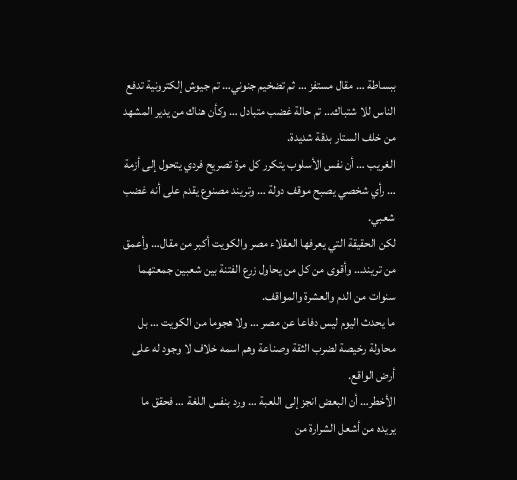ببساطة … مقال مستفز … ثم تضخيم جنوني… تم جيوش إلكترونية تدفع الناس للا شتباك… تم حالة غضب متبادل … وكأن هناك من يدير المشهد من خلف الستار بدقة شديدة.
الغريب … أن نفس الأسلوب يتكرر كل مرة تصريح فردي يتحول إلى أزمة … رأي شخصي يصبح موقف دولة … وتريند مصنوع يقدم على أنه غضب شعبي.
لكن الحقيقة التي يعرفها العقلاء مصر والكويت أكبر من مقال… وأعمق من تريند… وأقوى من كل من يحاول زرع الفتنة بين شعبين جمعتهما سنوات من الدم والعشرة والمواقف.
ما يحدث اليوم ليس دفاعا عن مصر … ولا هجوما من الكويت … بل محاولة رخيصة لضرب الثقة وصناعة وهم اسمه خلاف لا وجود له على أرض الواقع.
الأخطر… أن البعض انجز إلى اللعبة … ورد بنفس اللغة … فحقق ما يريده من أشعل الشرارة من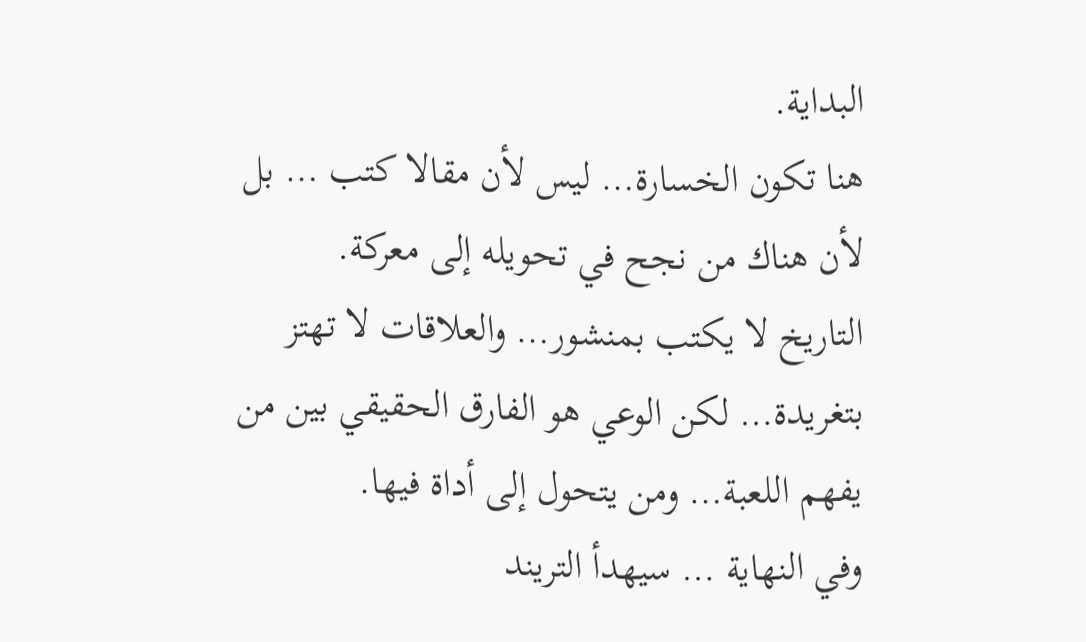البداية.
هنا تكون الخسارة… ليس لأن مقالا كتب … بل لأن هناك من نجح في تحويله إلى معركة.
التاريخ لا يكتب بمنشور… والعلاقات لا تهتز بتغريدة… لكن الوعي هو الفارق الحقيقي بين من يفهم اللعبة… ومن يتحول إلى أداة فيها.
وفي النهاية … سيهدأ التريند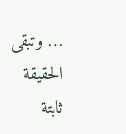… وتبقى الحقيقة ثابتة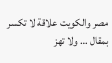مصر والكويت علاقة لا تكسر بمقال … ولا تهز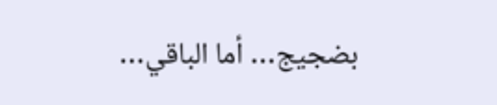بضجيج… أما الباقي…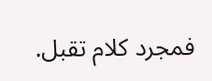فمجرد كلام تقبل.